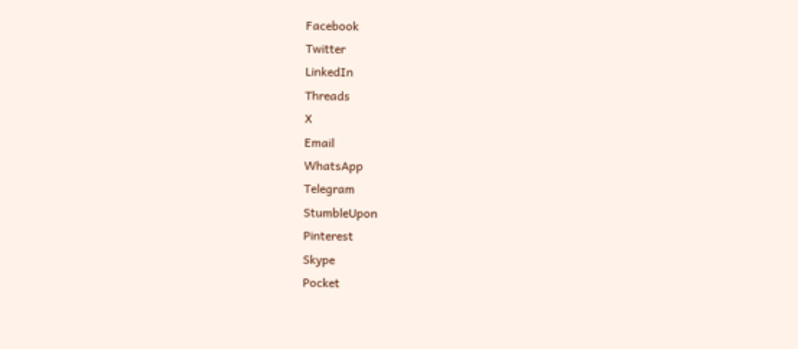Facebook
Twitter
LinkedIn
Threads
X
Email
WhatsApp
Telegram
StumbleUpon
Pinterest
Skype
Pocket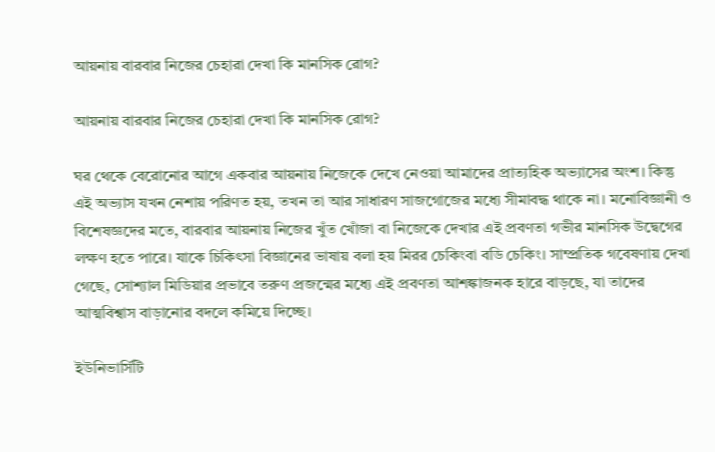আয়নায় বারবার নিজের চেহারা দেখা কি মানসিক রোগ?

আয়নায় বারবার নিজের চেহারা দেখা কি মানসিক রোগ?

ঘর থেকে বেরোনোর আগে একবার আয়নায় নিজেকে দেখে নেওয়া আমাদের প্রাত্যহিক অভ্যাসের অংশ। কিন্তু এই অভ্যাস যখন নেশায় পরিণত হয়, তখন তা আর সাধারণ সাজগোজের মধ্যে সীমাবদ্ধ থাকে না। মনোবিজ্ঞানী ও বিশেষজ্ঞদের মতে, বারবার আয়নায় নিজের খুঁত খোঁজা বা নিজেকে দেখার এই প্রবণতা গভীর মানসিক উদ্বেগের লক্ষণ হতে পারে। যাকে চিকিৎসা বিজ্ঞানের ভাষায় বলা হয় মিরর চেকিংবা বডি চেকিং। সাম্প্রতিক গবেষণায় দেখা গেছে, সোশ্যাল মিডিয়ার প্রভাবে তরুণ প্রজন্মের মধ্যে এই প্রবণতা আশঙ্কাজনক হারে বাড়ছে, যা তাদের আত্মবিশ্বাস বাড়ানোর বদলে কমিয়ে দিচ্ছে।

ইউনিভার্সিটি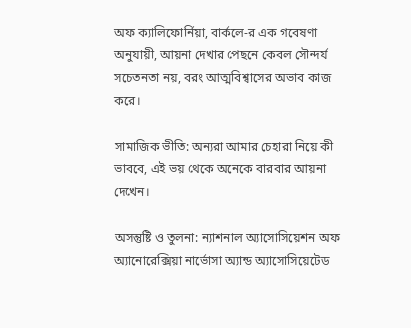অফ ক্যালিফোর্নিয়া, বার্কলে-র এক গবেষণা অনুযায়ী, আয়না দেখার পেছনে কেবল সৌন্দর্য সচেতনতা নয়, বরং আত্মবিশ্বাসের অভাব কাজ করে।

সামাজিক ভীতি: অন্যরা আমার চেহারা নিয়ে কী ভাববে, এই ভয় থেকে অনেকে বারবার আয়না দেখেন।

অসন্তুষ্টি ও তুলনা: ন্যাশনাল অ্যাসোসিয়েশন অফ অ্যানোরেক্সিয়া নার্ভোসা অ্যান্ড অ্যাসোসিয়েটেড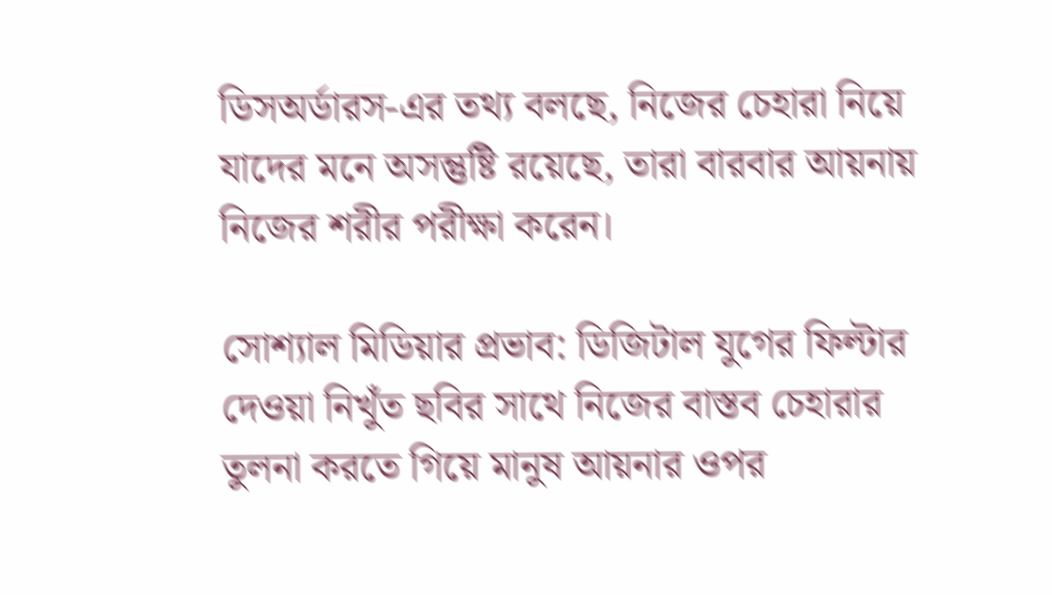ডিসঅর্ডারস-এর তথ্য বলছে, নিজের চেহারা নিয়ে যাদের মনে অসন্তুষ্টি রয়েছে, তারা বারবার আয়নায় নিজের শরীর পরীক্ষা করেন।

সোশ্যাল মিডিয়ার প্রভাব: ডিজিটাল যুগের ফিল্টার দেওয়া নিখুঁত ছবির সাথে নিজের বাস্তব চেহারার তুলনা করতে গিয়ে মানুষ আয়নার ওপর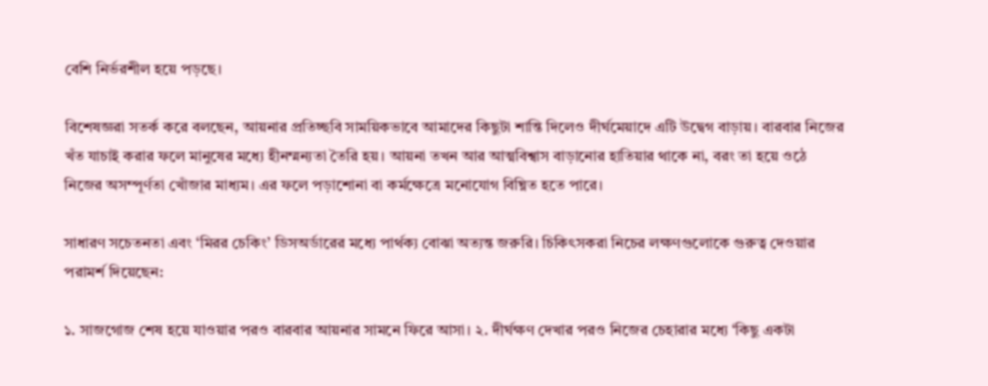বেশি নির্ভরশীল হয়ে পড়ছে।

বিশেষজ্ঞরা সতর্ক করে বলছেন, আয়নার প্রতিচ্ছবি সাময়িকভাবে আমাদের কিছুটা শান্তি দিলেও দীর্ঘমেয়াদে এটি উদ্বেগ বাড়ায়। বারবার নিজের খঁত যাচাই করার ফলে মানুষের মধ্যে হীনম্মন্যতা তৈরি হয়। আয়না তখন আর আত্মবিশ্বাস বাড়ানোর হাতিয়ার থাকে না, বরং তা হয়ে ওঠে নিজের অসম্পূর্ণতা খোঁজার মাধ্যম। এর ফলে পড়াশোনা বা কর্মক্ষেত্রে মনোযোগ বিঘ্নিত হতে পারে।

সাধারণ সচেতনতা এবং ‘মিরর চেকিং’ ডিসঅর্ডারের মধ্যে পার্থক্য বোঝা অত্যন্ত জরুরি। চিকিৎসকরা নিচের লক্ষণগুলোকে গুরুত্ব দেওয়ার পরামর্শ দিয়েছেন:

১. সাজগোজ শেষ হয়ে যাওয়ার পরও বারবার আয়নার সামনে ফিরে আসা। ২. দীর্ঘক্ষণ দেখার পরও নিজের চেহারার মধ্যে ‘কিছু একটা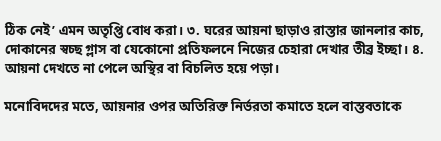ঠিক নেই’ এমন অতৃপ্তি বোধ করা। ৩. ঘরের আয়না ছাড়াও রাস্তার জানলার কাচ, দোকানের স্বচ্ছ গ্লাস বা যেকোনো প্রতিফলনে নিজের চেহারা দেখার তীব্র ইচ্ছা। ৪. আয়না দেখতে না পেলে অস্থির বা বিচলিত হয়ে পড়া।

মনোবিদদের মতে, আয়নার ওপর অতিরিক্ত নির্ভরতা কমাতে হলে বাস্তবতাকে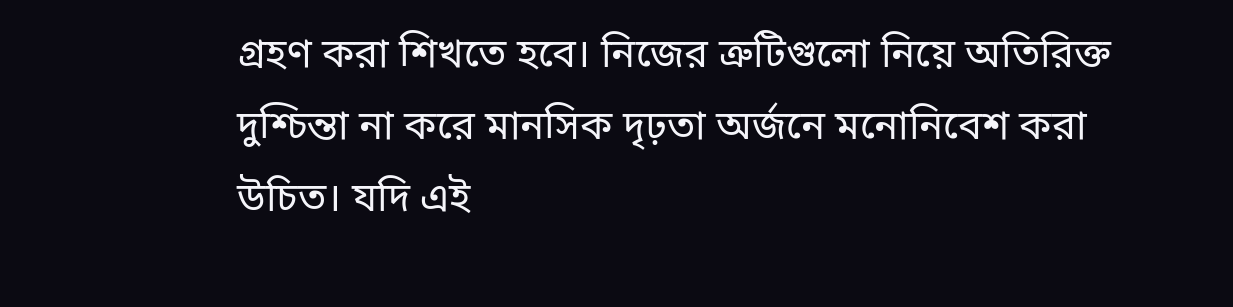গ্রহণ করা শিখতে হবে। নিজের ত্রুটিগুলো নিয়ে অতিরিক্ত দুশ্চিন্তা না করে মানসিক দৃঢ়তা অর্জনে মনোনিবেশ করা উচিত। যদি এই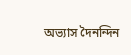অভ্যাস দৈনন্দিন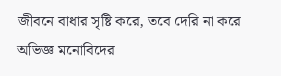জীবনে বাধার সৃষ্টি করে, তবে দেরি না করে অভিজ্ঞ মনোবিদের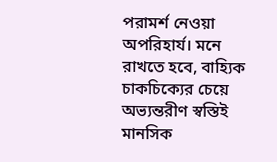পরামর্শ নেওয়া অপরিহার্য। মনে রাখতে হবে, বাহ্যিক চাকচিক্যের চেয়ে অভ্যন্তরীণ স্বস্তিই মানসিক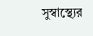সুস্বাস্থ্যের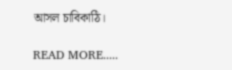আসল চাবিকাঠি।

READ MORE.....